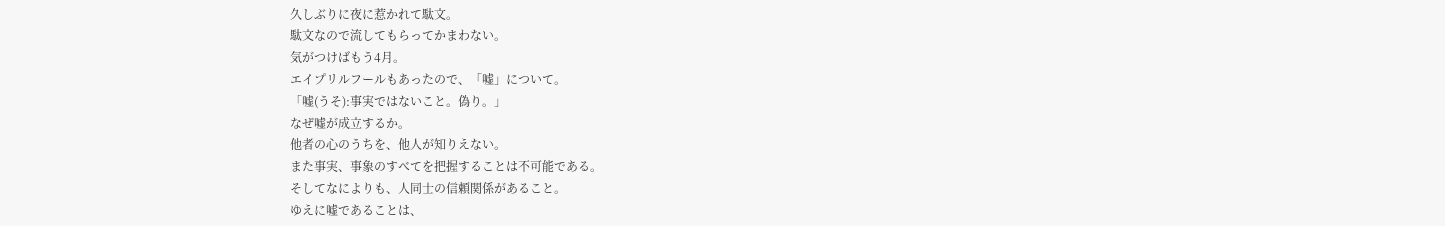久しぶりに夜に惹かれて駄文。
駄文なので流してもらってかまわない。
気がつけばもう4月。
エイプリルフールもあったので、「嘘」について。
「嘘(うそ):事実ではないこと。偽り。」
なぜ嘘が成立するか。
他者の心のうちを、他人が知りえない。
また事実、事象のすべてを把握することは不可能である。
そしてなによりも、人同士の信頼関係があること。
ゆえに嘘であることは、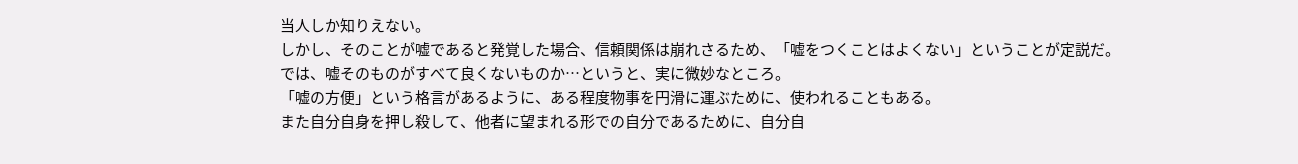当人しか知りえない。
しかし、そのことが嘘であると発覚した場合、信頼関係は崩れさるため、「嘘をつくことはよくない」ということが定説だ。
では、嘘そのものがすべて良くないものか…というと、実に微妙なところ。
「嘘の方便」という格言があるように、ある程度物事を円滑に運ぶために、使われることもある。
また自分自身を押し殺して、他者に望まれる形での自分であるために、自分自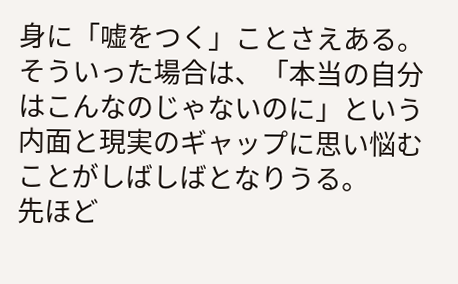身に「嘘をつく」ことさえある。
そういった場合は、「本当の自分はこんなのじゃないのに」という内面と現実のギャップに思い悩むことがしばしばとなりうる。
先ほど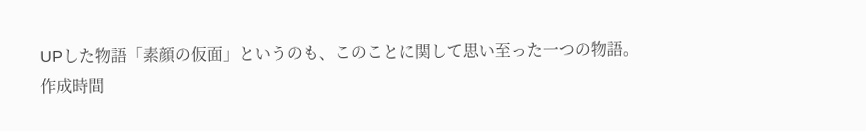UPした物語「素顔の仮面」というのも、このことに関して思い至った一つの物語。
作成時間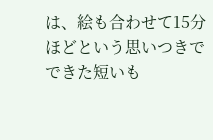は、絵も合わせて15分ほどという思いつきでできた短いも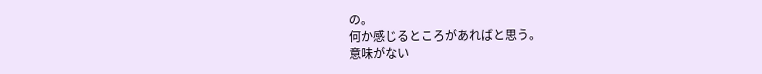の。
何か感じるところがあればと思う。
意味がない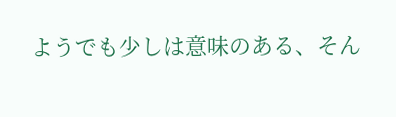ようでも少しは意味のある、そん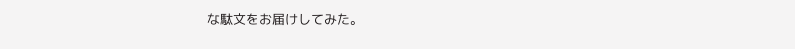な駄文をお届けしてみた。